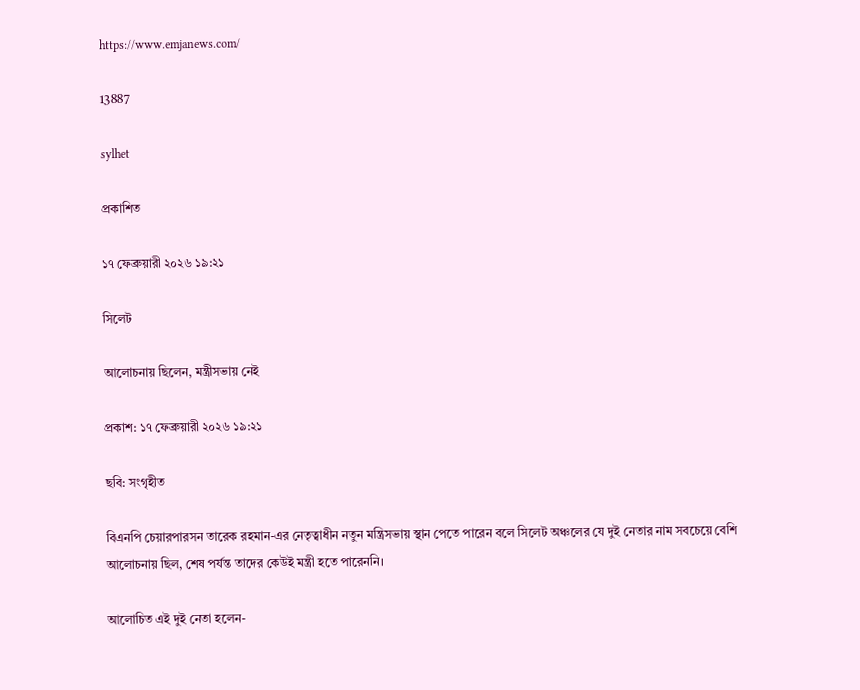https://www.emjanews.com/

13887

sylhet

প্রকাশিত

১৭ ফেব্রুয়ারী ২০২৬ ১৯:২১

সিলেট

আলোচনায় ছিলেন, মন্ত্রীসভায় নেই

প্রকাশ: ১৭ ফেব্রুয়ারী ২০২৬ ১৯:২১

ছবি: সংগৃহীত

বিএনপি চেয়ারপারসন তারেক রহমান-এর নেতৃত্বাধীন নতুন মন্ত্রিসভায় স্থান পেতে পারেন বলে সিলেট অঞ্চলের যে দুই নেতার নাম সবচেয়ে বেশি আলোচনায় ছিল, শেষ পর্যন্ত তাদের কেউই মন্ত্রী হতে পারেননি।

আলোচিত এই দুই নেতা হলেন-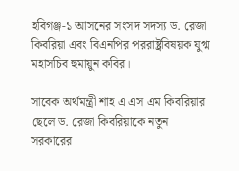হবিগঞ্জ-১ আসনের সংসদ সদস্য ড. রেজা কিবরিয়া এবং বিএনপির পররাষ্ট্রবিষয়ক যুগ্ম মহাসচিব হুমায়ুন কবির।

সাবেক অর্থমন্ত্রী শাহ এ এস এম কিবরিয়ার ছেলে ড. রেজা কিবরিয়াকে নতুন সরকারের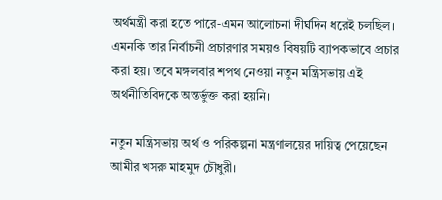অর্থমন্ত্রী করা হতে পারে-এমন আলোচনা দীর্ঘদিন ধরেই চলছিল। এমনকি তার নির্বাচনী প্রচারণার সময়ও বিষয়টি ব্যাপকভাবে প্রচার করা হয়। তবে মঙ্গলবার শপথ নেওয়া নতুন মন্ত্রিসভায় এই অর্থনীতিবিদকে অন্তর্ভুক্ত করা হয়নি।

নতুন মন্ত্রিসভায় অর্থ ও পরিকল্পনা মন্ত্রণালয়ের দায়িত্ব পেয়েছেন আমীর খসরু মাহমুদ চৌধুরী।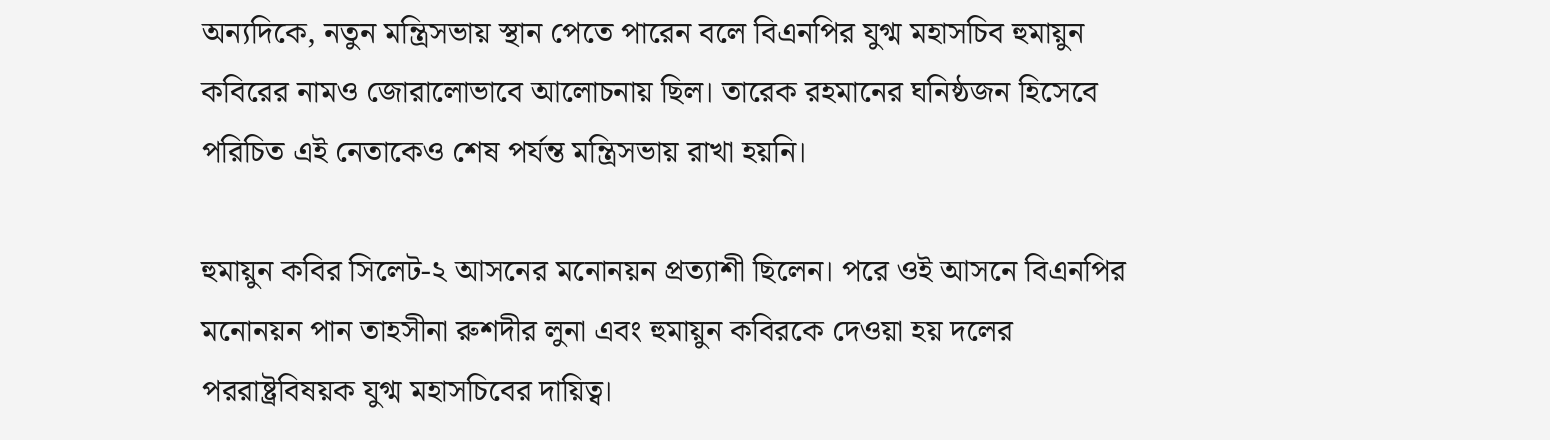অন্যদিকে, নতুন মন্ত্রিসভায় স্থান পেতে পারেন বলে বিএনপির যুগ্ম মহাসচিব হুমায়ুন কবিরের নামও জোরালোভাবে আলোচনায় ছিল। তারেক রহমানের ঘনিষ্ঠজন হিসেবে পরিচিত এই নেতাকেও শেষ পর্যন্ত মন্ত্রিসভায় রাখা হয়নি।

হুমায়ুন কবির সিলেট-২ আসনের মনোনয়ন প্রত্যাশী ছিলেন। পরে ওই আসনে বিএনপির মনোনয়ন পান তাহসীনা রুশদীর লুনা এবং হুমায়ুন কবিরকে দেওয়া হয় দলের পররাষ্ট্রবিষয়ক যুগ্ম মহাসচিবের দায়িত্ব।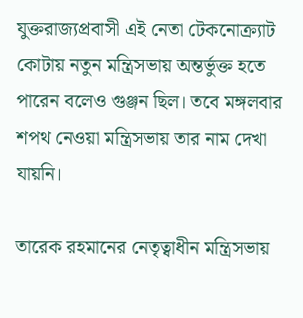যুক্তরাজ্যপ্রবাসী এই নেতা টেকনোক্র্যাট কোটায় নতুন মন্ত্রিসভায় অন্তর্ভুক্ত হতে পারেন বলেও গুঞ্জন ছিল। তবে মঙ্গলবার শপথ নেওয়া মন্ত্রিসভায় তার নাম দেখা যায়নি।

তারেক রহমানের নেতৃত্বাধীন মন্ত্রিসভায়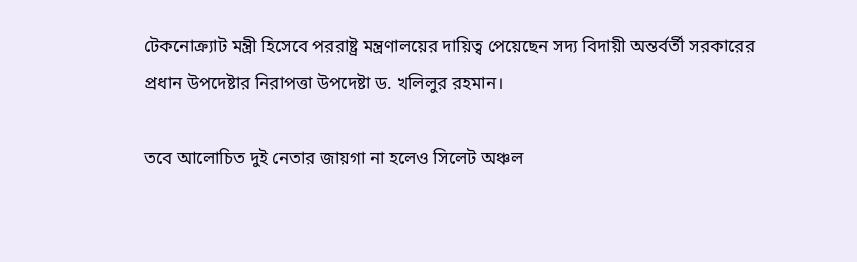টেকনোক্র্যাট মন্ত্রী হিসেবে পররাষ্ট্র মন্ত্রণালয়ের দায়িত্ব পেয়েছেন সদ্য বিদায়ী অন্তর্বর্তী সরকারের প্রধান উপদেষ্টার নিরাপত্তা উপদেষ্টা ড. খলিলুর রহমান।

তবে আলোচিত দুই নেতার জায়গা না হলেও সিলেট অঞ্চল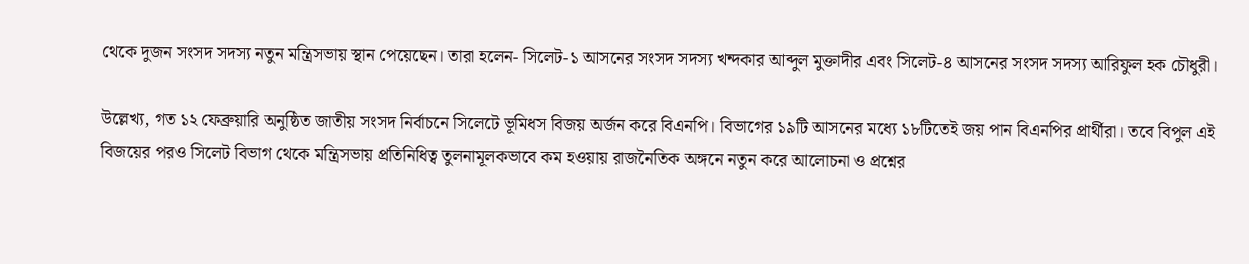থেকে দুজন সংসদ সদস্য নতুন মন্ত্রিসভায় স্থান পেয়েছেন। তারা হলেন- সিলেট-১ আসনের সংসদ সদস্য খন্দকার আব্দুল মুক্তাদীর এবং সিলেট-৪ আসনের সংসদ সদস্য আরিফুল হক চৌধুরী।

উল্লেখ্য, গত ১২ ফেব্রুয়ারি অনুষ্ঠিত জাতীয় সংসদ নির্বাচনে সিলেটে ভূমিধস বিজয় অর্জন করে বিএনপি। বিভাগের ১৯টি আসনের মধ্যে ১৮টিতেই জয় পান বিএনপির প্রার্থীরা। তবে বিপুল এই বিজয়ের পরও সিলেট বিভাগ থেকে মন্ত্রিসভায় প্রতিনিধিত্ব তুলনামূলকভাবে কম হওয়ায় রাজনৈতিক অঙ্গনে নতুন করে আলোচনা ও প্রশ্নের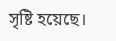সৃষ্টি হয়েছে।